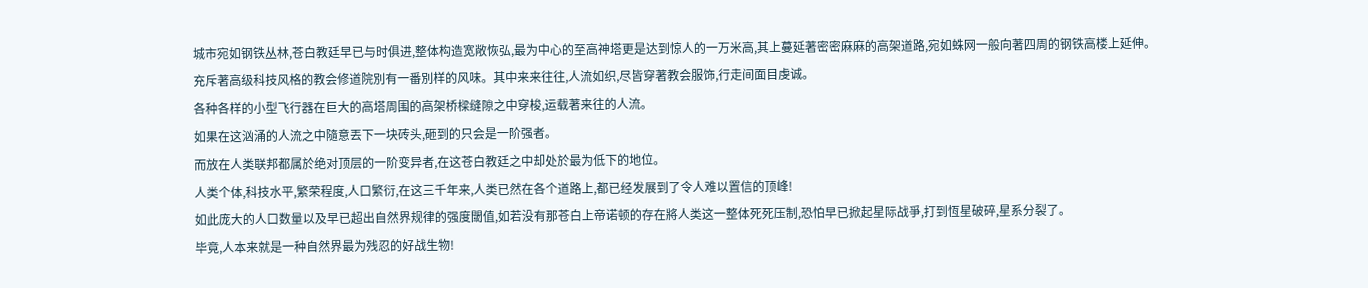城市宛如钢铁丛林,苍白教廷早已与时俱进,整体构造宽敞恢弘,最为中心的至高神塔更是达到惊人的一万米高,其上蔓延著密密麻麻的高架道路,宛如蛛网一般向著四周的钢铁高楼上延伸。
充斥著高级科技风格的教会修道院別有一番別样的风味。其中来来往往,人流如织,尽皆穿著教会服饰,行走间面目虔诚。
各种各样的小型飞行器在巨大的高塔周围的高架桥樑缝隙之中穿梭,运载著来往的人流。
如果在这汹涌的人流之中隨意丟下一块砖头,砸到的只会是一阶强者。
而放在人类联邦都属於绝对顶层的一阶变异者,在这苍白教廷之中却处於最为低下的地位。
人类个体,科技水平,繁荣程度,人口繁衍,在这三千年来,人类已然在各个道路上,都已经发展到了令人难以置信的顶峰!
如此庞大的人口数量以及早已超出自然界规律的强度閾值,如若没有那苍白上帝诺顿的存在將人类这一整体死死压制,恐怕早已掀起星际战爭,打到恆星破碎,星系分裂了。
毕竟,人本来就是一种自然界最为残忍的好战生物!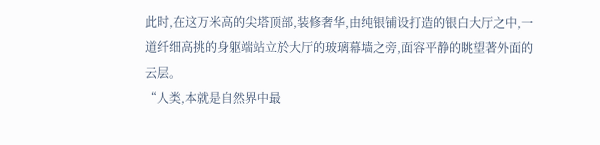此时,在这万米高的尖塔顶部,装修奢华,由纯银铺设打造的银白大厅之中,一道纤细高挑的身躯端站立於大厅的玻璃幕墙之旁,面容平静的眺望著外面的云层。
“人类,本就是自然界中最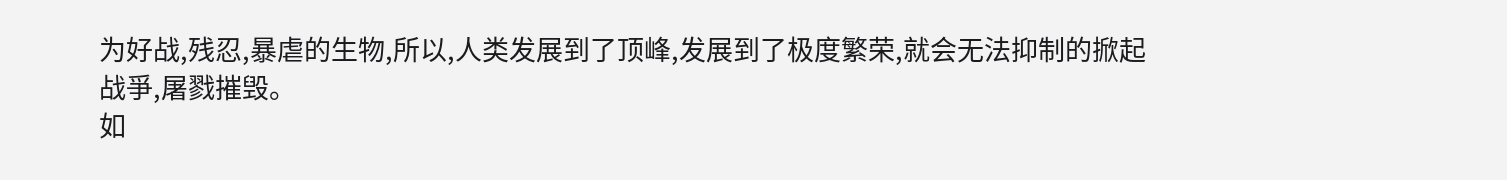为好战,残忍,暴虐的生物,所以,人类发展到了顶峰,发展到了极度繁荣,就会无法抑制的掀起战爭,屠戮摧毁。
如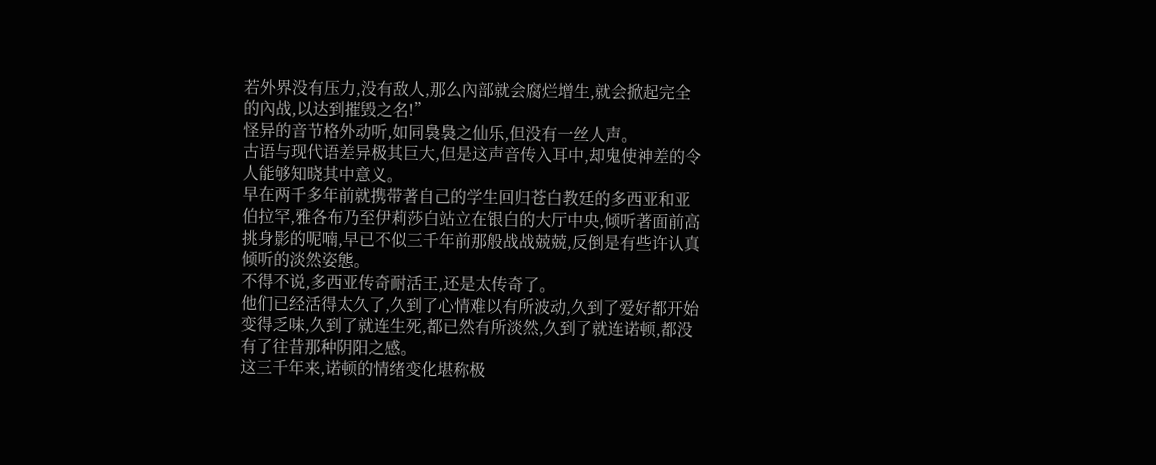若外界没有压力,没有敌人,那么內部就会腐烂增生,就会掀起完全的內战,以达到摧毁之名!”
怪异的音节格外动听,如同裊裊之仙乐,但没有一丝人声。
古语与现代语差异极其巨大,但是这声音传入耳中,却鬼使神差的令人能够知晓其中意义。
早在两千多年前就携带著自己的学生回归苍白教廷的多西亚和亚伯拉罕,雅各布乃至伊莉莎白站立在银白的大厅中央,倾听著面前高挑身影的呢喃,早已不似三千年前那般战战兢兢,反倒是有些许认真倾听的淡然姿態。
不得不说,多西亚传奇耐活王,还是太传奇了。
他们已经活得太久了,久到了心情难以有所波动,久到了爱好都开始变得乏味,久到了就连生死,都已然有所淡然,久到了就连诺顿,都没有了往昔那种阴阳之感。
这三千年来,诺顿的情绪变化堪称极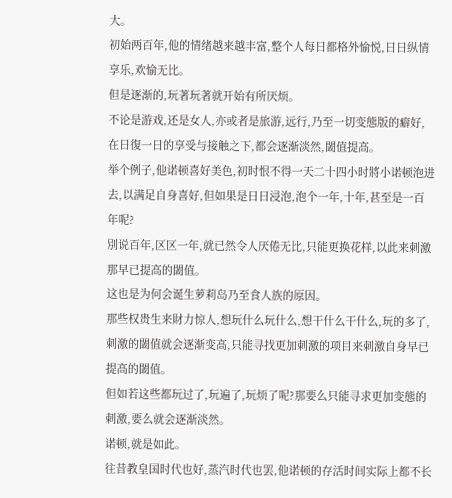大。
初始两百年,他的情绪越来越丰富,整个人每日都格外愉悦,日日纵情享乐,欢愉无比。
但是逐渐的,玩著玩著就开始有所厌烦。
不论是游戏,还是女人,亦或者是旅游,远行,乃至一切变態版的癖好,在日復一日的享受与接触之下,都会逐渐淡然,閾值提高。
举个例子,他诺顿喜好美色,初时恨不得一天二十四小时將小诺顿泡进去,以满足自身喜好,但如果是日日浸泡,泡个一年,十年,甚至是一百年呢?
別说百年,区区一年,就已然令人厌倦无比,只能更换花样,以此来刺激那早已提高的閾值。
这也是为何会诞生萝莉岛乃至食人族的原因。
那些权贵生来財力惊人,想玩什么玩什么,想干什么干什么,玩的多了,刺激的閾值就会逐渐变高,只能寻找更加刺激的项目来刺激自身早已提高的閾值。
但如若这些都玩过了,玩遍了,玩烦了呢?那要么只能寻求更加变態的刺激,要么就会逐渐淡然。
诺顿,就是如此。
往昔教皇国时代也好,蒸汽时代也罢,他诺顿的存活时间实际上都不长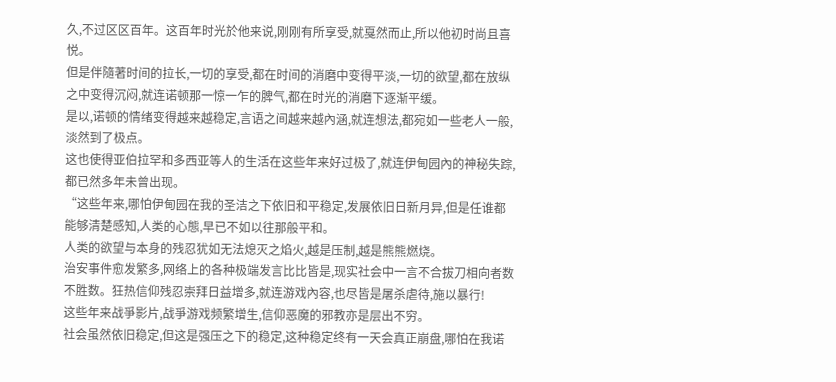久,不过区区百年。这百年时光於他来说,刚刚有所享受,就戛然而止,所以他初时尚且喜悦。
但是伴隨著时间的拉长,一切的享受,都在时间的消磨中变得平淡,一切的欲望,都在放纵之中变得沉闷,就连诺顿那一惊一乍的脾气,都在时光的消磨下逐渐平缓。
是以,诺顿的情绪变得越来越稳定,言语之间越来越內涵,就连想法,都宛如一些老人一般,淡然到了极点。
这也使得亚伯拉罕和多西亚等人的生活在这些年来好过极了,就连伊甸园內的神秘失踪,都已然多年未曾出现。
“这些年来,哪怕伊甸园在我的圣洁之下依旧和平稳定,发展依旧日新月异,但是任谁都能够清楚感知,人类的心態,早已不如以往那般平和。
人类的欲望与本身的残忍犹如无法熄灭之焰火,越是压制,越是熊熊燃烧。
治安事件愈发繁多,网络上的各种极端发言比比皆是,现实社会中一言不合拔刀相向者数不胜数。狂热信仰残忍崇拜日益增多,就连游戏內容,也尽皆是屠杀虐待,施以暴行!
这些年来战爭影片,战爭游戏频繁增生,信仰恶魔的邪教亦是层出不穷。
社会虽然依旧稳定,但这是强压之下的稳定,这种稳定终有一天会真正崩盘,哪怕在我诺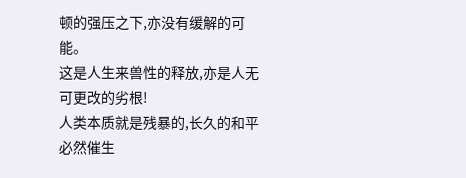顿的强压之下,亦没有缓解的可能。
这是人生来兽性的释放,亦是人无可更改的劣根!
人类本质就是残暴的,长久的和平必然催生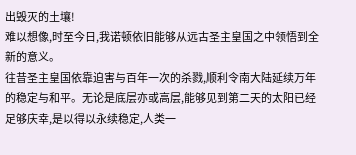出毁灭的土壤!
难以想像,时至今日,我诺顿依旧能够从远古圣主皇国之中领悟到全新的意义。
往昔圣主皇国依靠迫害与百年一次的杀戮,顺利令南大陆延续万年的稳定与和平。无论是底层亦或高层,能够见到第二天的太阳已经足够庆幸,是以得以永续稳定,人类一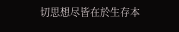切思想尽皆在於生存本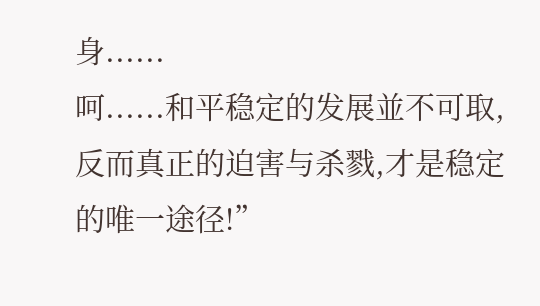身......
呵......和平稳定的发展並不可取,反而真正的迫害与杀戮,才是稳定的唯一途径!”